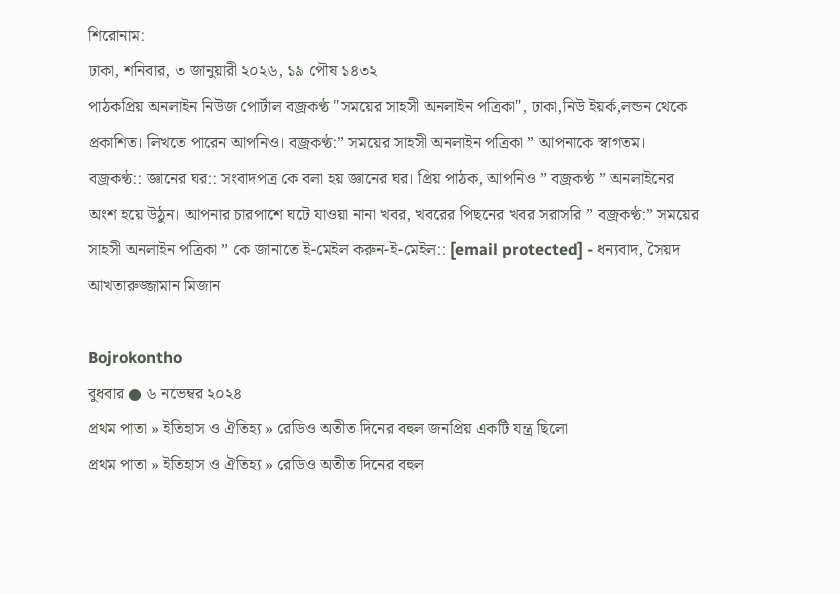শিরোনাম:
ঢাকা, শনিবার, ৩ জানুয়ারী ২০২৬, ১৯ পৌষ ১৪৩২
পাঠকপ্রিয় অনলাইন নিউজ পোর্টাল বজ্রকণ্ঠ "সময়ের সাহসী অনলাইন পত্রিকা", ঢাকা,নিউ ইয়র্ক,লন্ডন থেকে প্রকাশিত। লিখতে পারেন আপনিও। বজ্রকণ্ঠ:” সময়ের সাহসী অনলাইন পত্রিকা ” আপনাকে স্বাগতম। বজ্রকণ্ঠ:: জ্ঞানের ঘর:: সংবাদপত্র কে বলা হয় জ্ঞানের ঘর। প্রিয় পাঠক, আপনিও ” বজ্রকণ্ঠ ” অনলাইনের অংশ হয়ে উঠুন। আপনার চারপাশে ঘটে যাওয়া নানা খবর, খবরের পিছনের খবর সরাসরি ” বজ্রকণ্ঠ:” সময়ের সাহসী অনলাইন পত্রিকা ” কে জানাতে ই-মেইল করুন-ই-মেইল:: [email protected] - ধন্যবাদ, সৈয়দ আখতারুজ্জামান মিজান

Bojrokontho
বুধবার ● ৬ নভেম্বর ২০২৪
প্রথম পাতা » ইতিহাস ও ঐতিহ্য » রেডিও অতীত দিনের বহুল জনপ্রিয় একটি যন্ত্র ছিলো
প্রথম পাতা » ইতিহাস ও ঐতিহ্য » রেডিও অতীত দিনের বহুল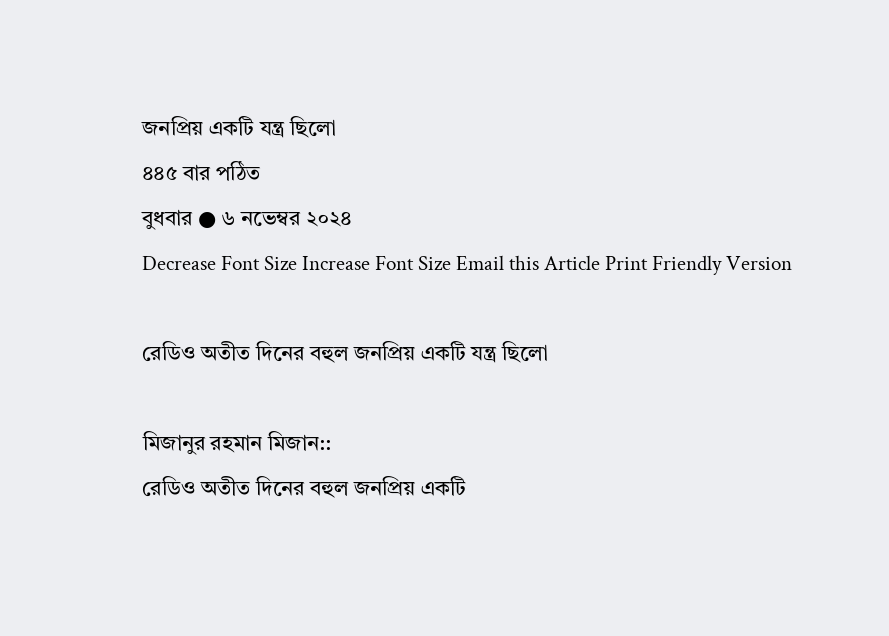জনপ্রিয় একটি যন্ত্র ছিলো
৪৪৫ বার পঠিত
বুধবার ● ৬ নভেম্বর ২০২৪
Decrease Font Size Increase Font Size Email this Article Print Friendly Version

রেডিও অতীত দিনের বহুল জনপ্রিয় একটি যন্ত্র ছিলো

মিজানুর রহমান মিজান::
রেডিও অতীত দিনের বহুল জনপ্রিয় একটি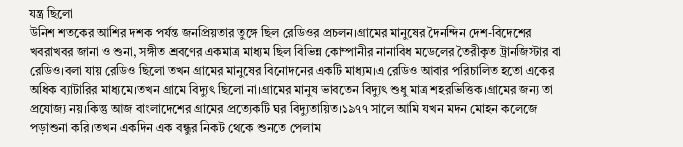যন্ত্র ছিলো
উনিশ শতকের আশির দশক পর্যন্ত জনপ্রিয়তার তুঙ্গে ছিল রেডিওর প্রচলন।গ্রামের মানুষের দৈনন্দিন দেশ-বিদেশের খবরাখবর জানা ও শুনা, সঙ্গীত শ্রবণের একমাত্র মাধ্যম ছিল বিভিন্ন কোম্পানীর নানাবিধ মডেলের তৈরীকৃত ট্রানজিস্টার বা রেডিও।বলা যায় রেডিও ছিলো তখন গ্রামের মানুষের বিনোদনের একটি মাধ্যম।এ রেডিও আবার পরিচালিত হতো একের অধিক ব্যাটারির মাধ্যমে।তখন গ্রামে বিদ্যুৎ ছিলো না।গ্রামের মানুষ ভাবতেন বিদ্যুৎ শুধু মাত্র শহরভিত্তিক।গ্রামের জন্য তা প্রযোজ্য নয়।কিন্তু আজ বাংলাদেশের গ্রামের প্রত্যেকটি ঘর বিদ্যুতায়িত।১৯৭৭ সালে আমি যখন মদন মোহন কলেজে পড়াশুনা করি।তখন একদিন এক বন্ধুর নিকট থেকে শুনতে পেলাম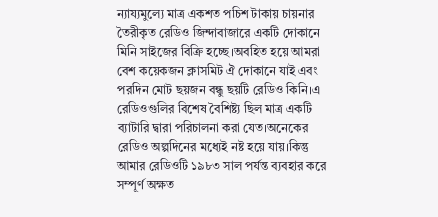ন্যায্যমুল্যে মাত্র একশত পচিশ টাকায় চায়নার তৈরীকৃত রেডিও জিন্দাবাজারে একটি দোকানে মিনি সাইজের বিক্রি হচ্ছে।অবহিত হয়ে আমরা বেশ কয়েকজন ক্লাসমিট ঐ দোকানে যাই এবং পরদিন মোট ছয়জন বন্ধু ছয়টি রেডিও কিনি।এ রেডিওগুলির বিশেষ বৈশিষ্ট্য ছিল মাত্র একটি ব্যাটারি দ্বারা পরিচালনা করা যেত।অনেকের রেডিও অল্পদিনের মধ্যেই নষ্ট হয়ে যায়।কিন্তু আমার রেডিওটি ১৯৮৩ সাল পর্যন্ত ব্যবহার করে সম্পূর্ণ অক্ষত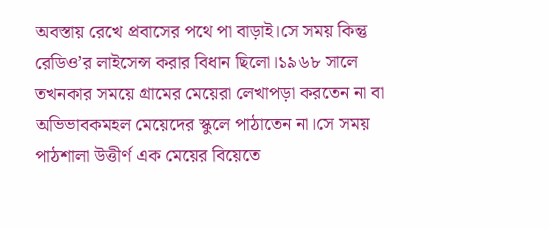অবস্তায় রেখে প্রবাসের পথে পা বাড়াই।সে সময় কিন্তু রেডিও’র লাইসেন্স করার বিধান ছিলো।১৯৬৮ সালে তখনকার সময়ে গ্রামের মেয়েরা লেখাপড়া করতেন না বা অভিভাবকমহল মেয়েদের স্কুলে পাঠাতেন না।সে সময় পাঠশালা উত্তীর্ণ এক মেয়ের বিয়েতে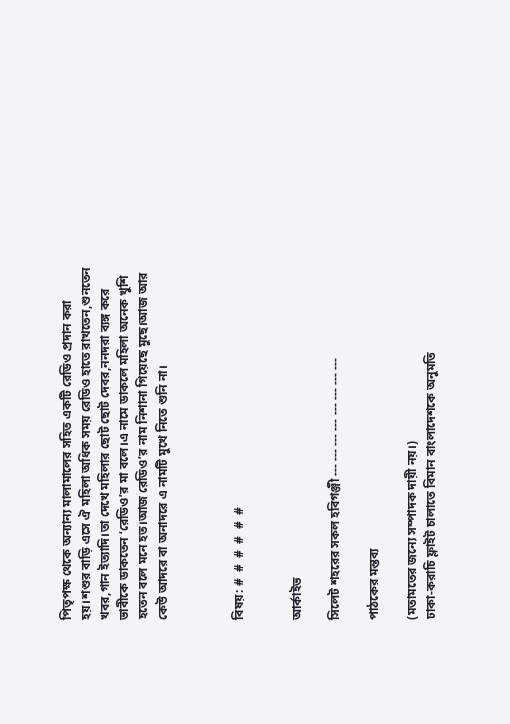পিতৃপক্ষ থেকে অন্যান্য মালামালের সহিত একটি রেডিও প্রদান করা হয়।শশুর বাড়ি এসে ঐ মহিলা অধিক সময় রেডিও হাতে রাখতেন,শুনতেন খবর,গান ইত্যাদি।তা দেখে মহিলার ছোট ছোট দেবর,ননদরা ব্যঙ্গ করে ভাবীকে ডাকতেন ‘রেডিও’র মা বলে।এ নামে ডাকলে মহিলা অনেক খুশি হতেন বলে মনে হত।আজ রেডিও’র নাম নিশানা গিয়েছে মুছে।আজ আর কেউ আদরে বা অনাদরে এ নামটি মুখে নিতে শুনি না।



বিষয়: #  #  #  #  #  #


আর্কাইভ

সিলেট শহরের সকল হবিগঞ্জী --- --- --- --- --- --- --- ---

পাঠকের মন্তব্য

(মতামতের জন্যে সম্পাদক দায়ী নয়।)
ঢাকা-করাচি ফ্লাইট চালাতে বিমান বাংলাদেশকে অনুমতি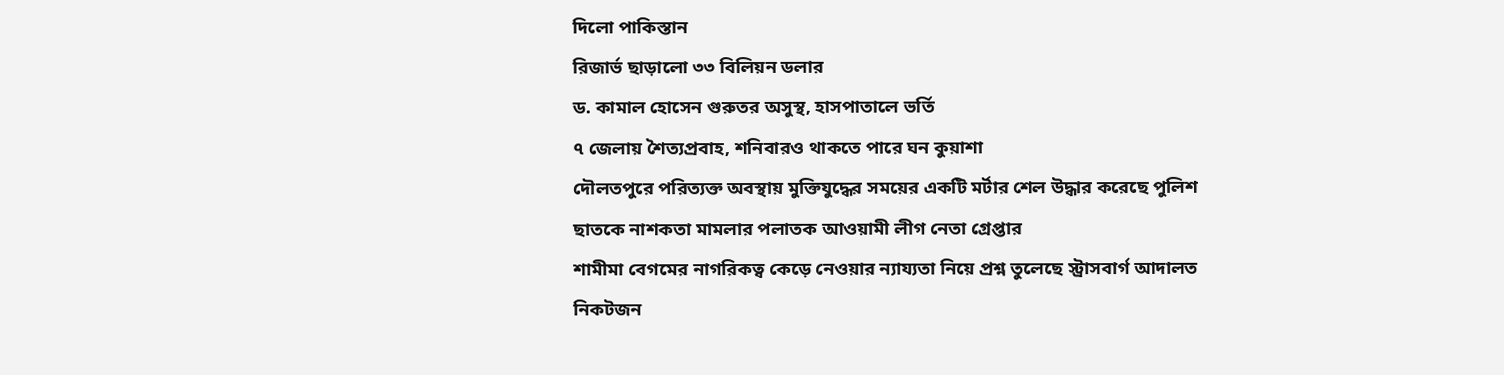দিলো পাকিস্তান
রিজার্ভ ছাড়ালো ৩৩ বিলিয়ন ডলার
ড. কামাল হোসেন গুরুতর অসুস্থ, হাসপাতালে ভর্তি
৭ জেলায় শৈত্যপ্রবাহ, শনিবারও থাকতে পারে ঘন কুয়াশা
দৌলতপুরে পরিত্যক্ত অবস্থায় মুক্তিযুদ্ধের সময়ের একটি মর্টার শেল উদ্ধার করেছে পুলিশ
ছাতকে নাশকতা মামলার পলাতক আওয়ামী লীগ নেতা গ্রেপ্তার
শামীমা বেগমের নাগরিকত্ব কেড়ে নেওয়ার ন্যায্যতা নিয়ে প্রশ্ন তুলেছে স্ট্রাসবার্গ আদালত
নিকটজন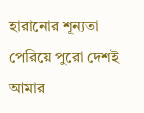হারানোর শূন্যতা পেরিয়ে পুরো দেশই আমার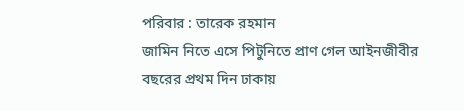পরিবার : তারেক রহমান
জামিন নিতে এসে পিটুনিতে প্রাণ গেল আইনজীবীর
বছরের প্রথম দিন ঢাকায়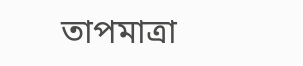তাপমাত্রা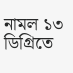নামল ১৩ ডিগ্রিতে